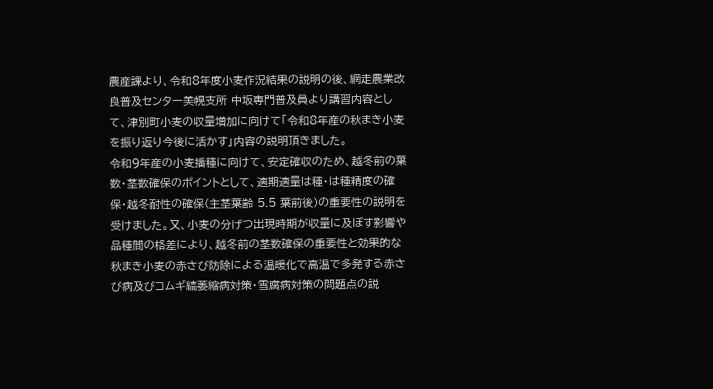農産課より、令和8年度小麦作況結果の説明の後、網走農業改良普及センター美幌支所 中坂専門普及員より講習内容として、津別町小麦の収量増加に向けて「令和8年産の秋まき小麦を振り返り今後に活かす」内容の説明頂きました。
令和9年産の小麦播種に向けて、安定確収のため、越冬前の葉数・茎数確保のポイントとして、適期適量は種・は種精度の確保・越冬耐性の確保(主茎葉齢 5.5 葉前後)の重要性の説明を受けました。又、小麦の分げつ出現時期が収量に及ぼす影響や品種間の格差により、越冬前の茎数確保の重要性と効果的な秋まき小麦の赤さび防除による温暖化で高温で多発する赤さび病及びコムギ縞萎縮病対策・雪腐病対策の問題点の説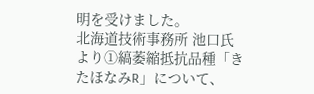明を受けました。
北海道技術事務所 池口氏より①縞萎縮抵抗品種「きたほなみR」について、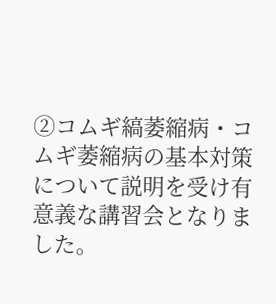②コムギ縞萎縮病・コムギ萎縮病の基本対策について説明を受け有意義な講習会となりました。